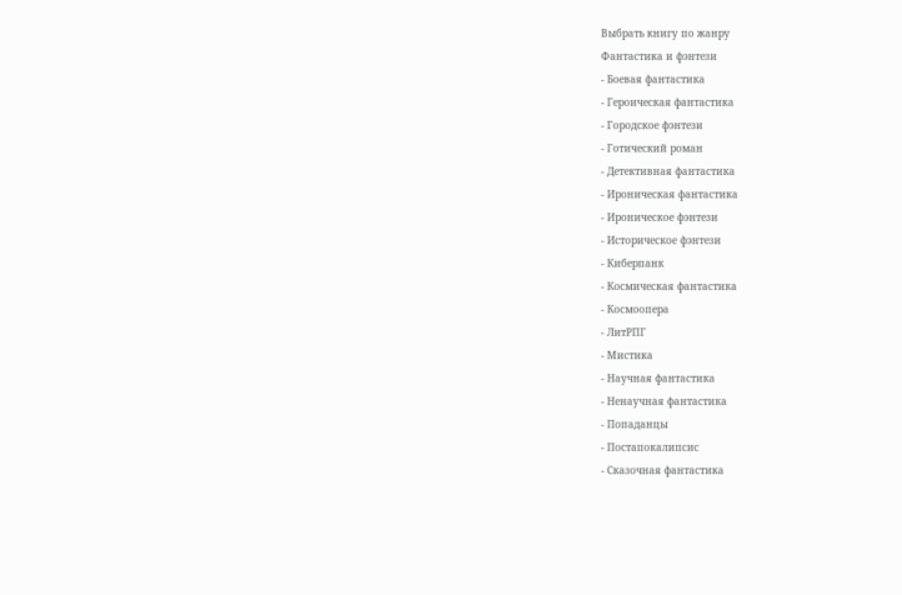Выбрать книгу по жанру
Фантастика и фэнтези
- Боевая фантастика
- Героическая фантастика
- Городское фэнтези
- Готический роман
- Детективная фантастика
- Ироническая фантастика
- Ироническое фэнтези
- Историческое фэнтези
- Киберпанк
- Космическая фантастика
- Космоопера
- ЛитРПГ
- Мистика
- Научная фантастика
- Ненаучная фантастика
- Попаданцы
- Постапокалипсис
- Сказочная фантастика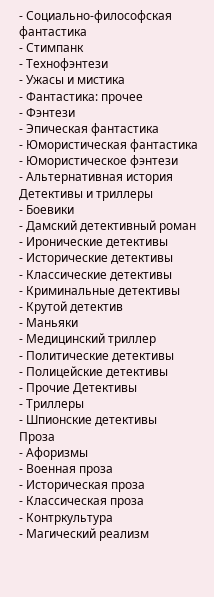- Социально-философская фантастика
- Стимпанк
- Технофэнтези
- Ужасы и мистика
- Фантастика: прочее
- Фэнтези
- Эпическая фантастика
- Юмористическая фантастика
- Юмористическое фэнтези
- Альтернативная история
Детективы и триллеры
- Боевики
- Дамский детективный роман
- Иронические детективы
- Исторические детективы
- Классические детективы
- Криминальные детективы
- Крутой детектив
- Маньяки
- Медицинский триллер
- Политические детективы
- Полицейские детективы
- Прочие Детективы
- Триллеры
- Шпионские детективы
Проза
- Афоризмы
- Военная проза
- Историческая проза
- Классическая проза
- Контркультура
- Магический реализм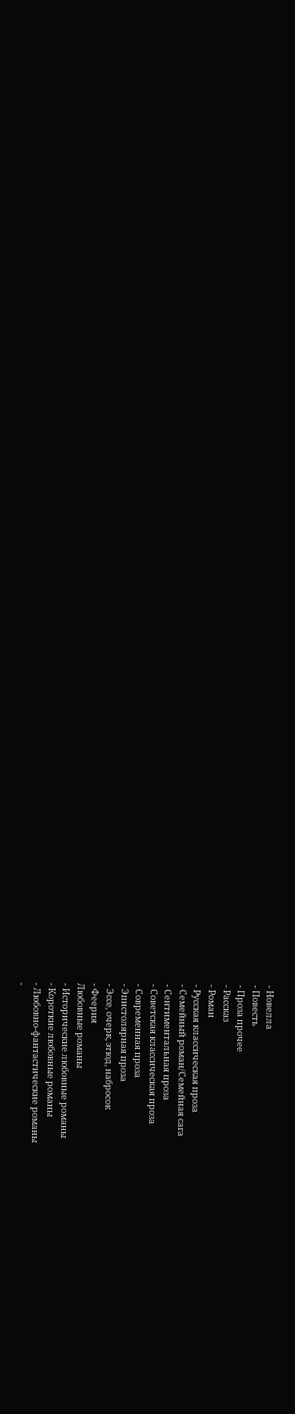- Новелла
- Повесть
- Проза прочее
- Рассказ
- Роман
- Русская классическая проза
- Семейный роман/Семейная сага
- Сентиментальная проза
- Советская классическая проза
- Современная проза
- Эпистолярная проза
- Эссе, очерк, этюд, набросок
- Феерия
Любовные романы
- Исторические любовные романы
- Короткие любовные романы
- Любовно-фантастические романы
-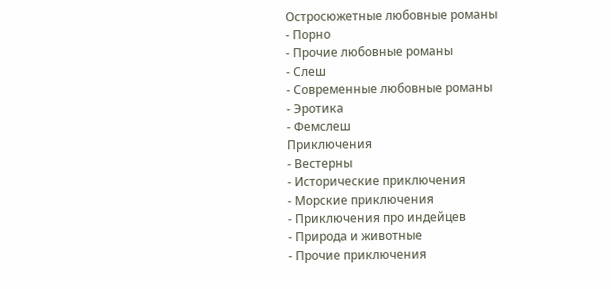Остросюжетные любовные романы
- Порно
- Прочие любовные романы
- Слеш
- Современные любовные романы
- Эротика
- Фемслеш
Приключения
- Вестерны
- Исторические приключения
- Морские приключения
- Приключения про индейцев
- Природа и животные
- Прочие приключения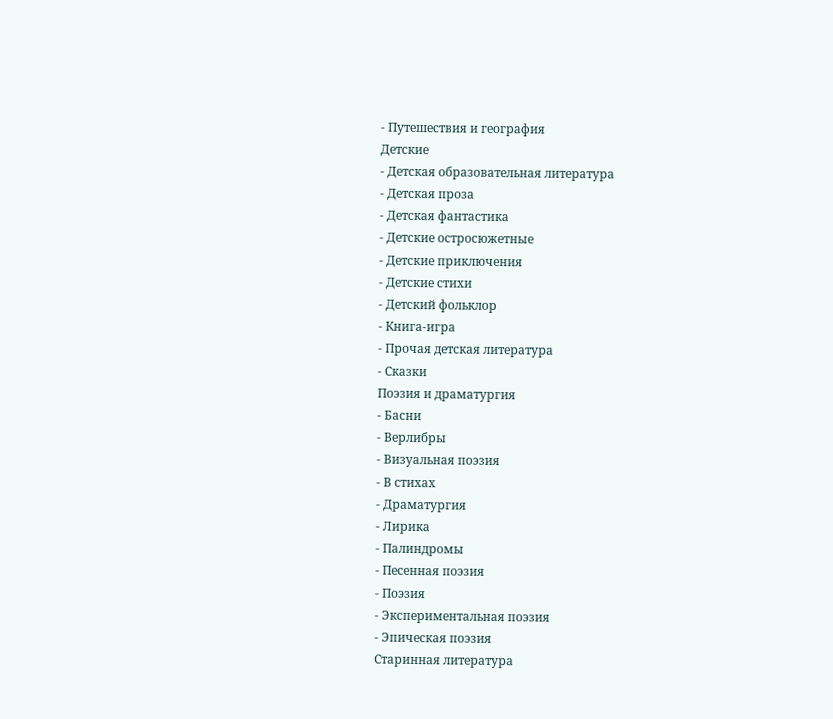- Путешествия и география
Детские
- Детская образовательная литература
- Детская проза
- Детская фантастика
- Детские остросюжетные
- Детские приключения
- Детские стихи
- Детский фольклор
- Книга-игра
- Прочая детская литература
- Сказки
Поэзия и драматургия
- Басни
- Верлибры
- Визуальная поэзия
- В стихах
- Драматургия
- Лирика
- Палиндромы
- Песенная поэзия
- Поэзия
- Экспериментальная поэзия
- Эпическая поэзия
Старинная литература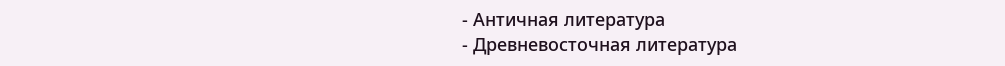- Античная литература
- Древневосточная литература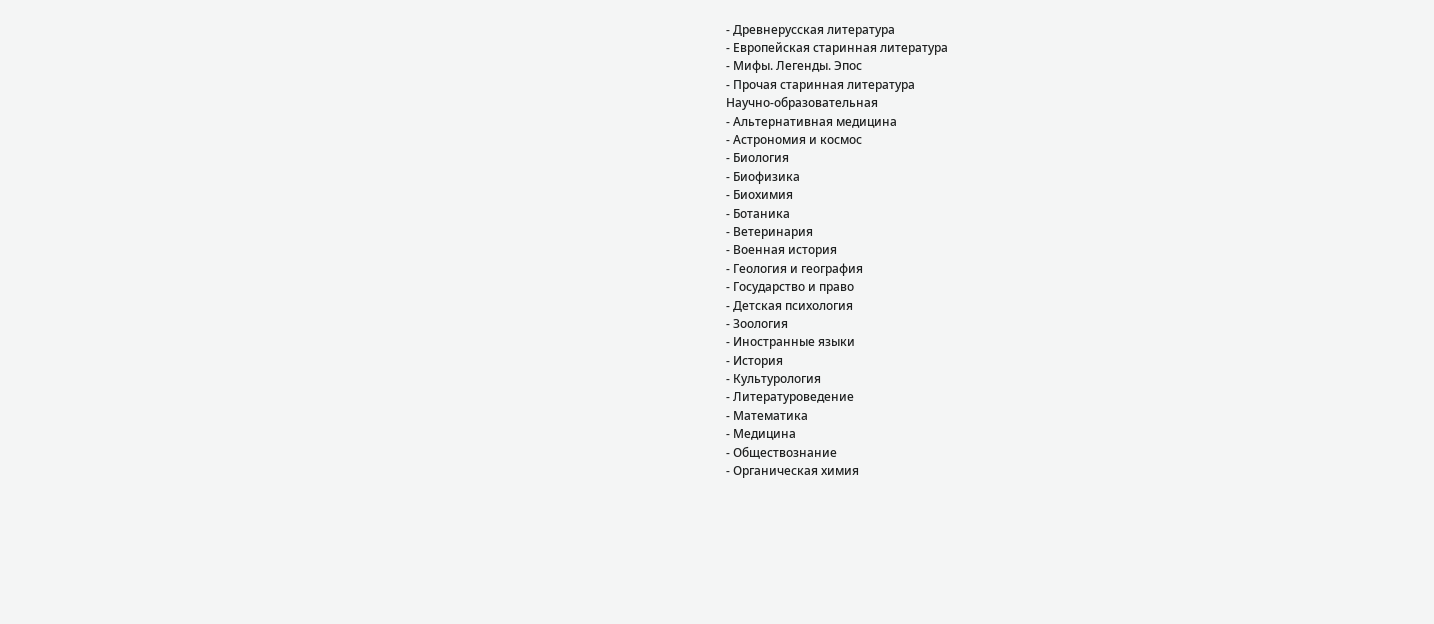- Древнерусская литература
- Европейская старинная литература
- Мифы. Легенды. Эпос
- Прочая старинная литература
Научно-образовательная
- Альтернативная медицина
- Астрономия и космос
- Биология
- Биофизика
- Биохимия
- Ботаника
- Ветеринария
- Военная история
- Геология и география
- Государство и право
- Детская психология
- Зоология
- Иностранные языки
- История
- Культурология
- Литературоведение
- Математика
- Медицина
- Обществознание
- Органическая химия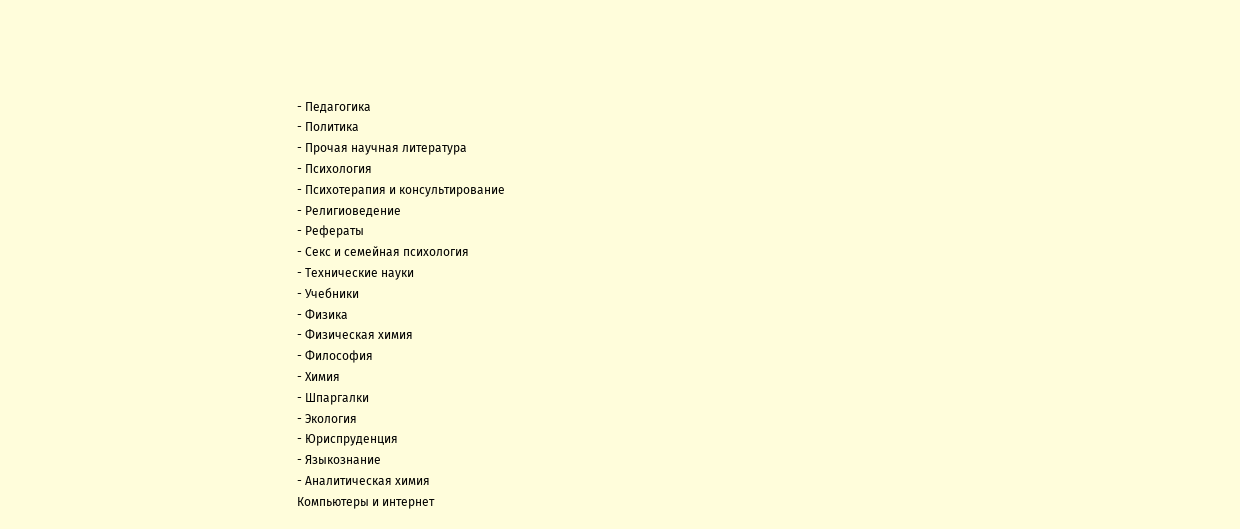- Педагогика
- Политика
- Прочая научная литература
- Психология
- Психотерапия и консультирование
- Религиоведение
- Рефераты
- Секс и семейная психология
- Технические науки
- Учебники
- Физика
- Физическая химия
- Философия
- Химия
- Шпаргалки
- Экология
- Юриспруденция
- Языкознание
- Аналитическая химия
Компьютеры и интернет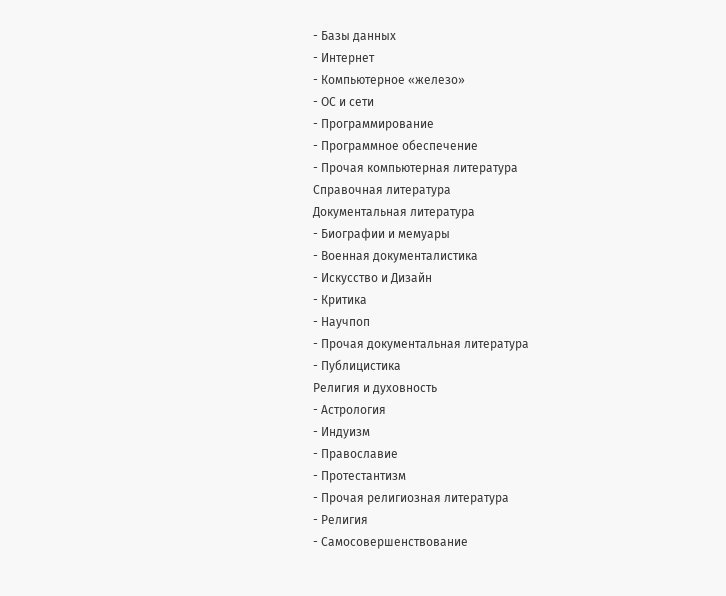- Базы данных
- Интернет
- Компьютерное «железо»
- ОС и сети
- Программирование
- Программное обеспечение
- Прочая компьютерная литература
Справочная литература
Документальная литература
- Биографии и мемуары
- Военная документалистика
- Искусство и Дизайн
- Критика
- Научпоп
- Прочая документальная литература
- Публицистика
Религия и духовность
- Астрология
- Индуизм
- Православие
- Протестантизм
- Прочая религиозная литература
- Религия
- Самосовершенствование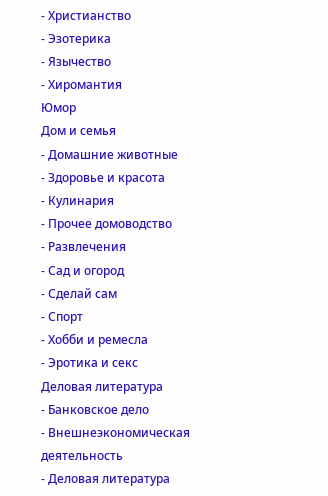- Христианство
- Эзотерика
- Язычество
- Хиромантия
Юмор
Дом и семья
- Домашние животные
- Здоровье и красота
- Кулинария
- Прочее домоводство
- Развлечения
- Сад и огород
- Сделай сам
- Спорт
- Хобби и ремесла
- Эротика и секс
Деловая литература
- Банковское дело
- Внешнеэкономическая деятельность
- Деловая литература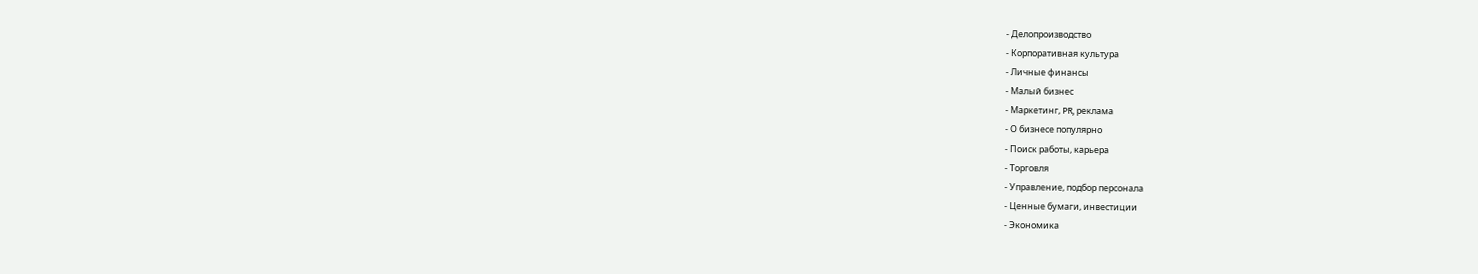- Делопроизводство
- Корпоративная культура
- Личные финансы
- Малый бизнес
- Маркетинг, PR, реклама
- О бизнесе популярно
- Поиск работы, карьера
- Торговля
- Управление, подбор персонала
- Ценные бумаги, инвестиции
- Экономика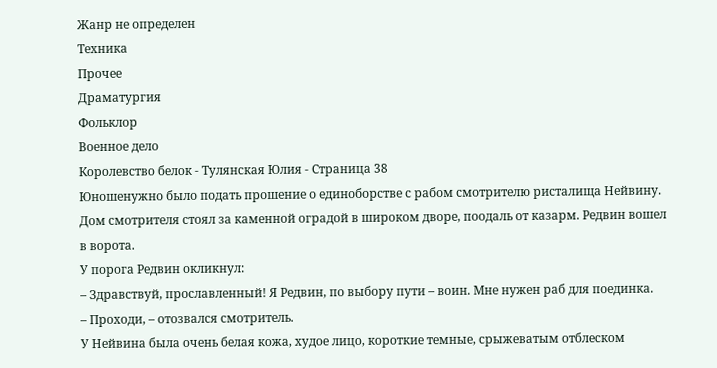Жанр не определен
Техника
Прочее
Драматургия
Фольклор
Военное дело
Королевство белок - Тулянская Юлия - Страница 38
Юношенужно было подать прошение о единоборстве с рабом смотрителю ристалища Нейвину. Дом смотрителя стоял за каменной оградой в широком дворе, поодаль от казарм. Редвин вошел в ворота.
У порога Редвин окликнул:
– Здравствуй, прославленный! Я Редвин, по выбору пути – воин. Мне нужен раб для поединка.
– Проходи, – отозвался смотритель.
У Нейвина была очень белая кожа, худое лицо, короткие темные, срыжеватым отблеском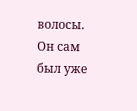волосы. Он сам был уже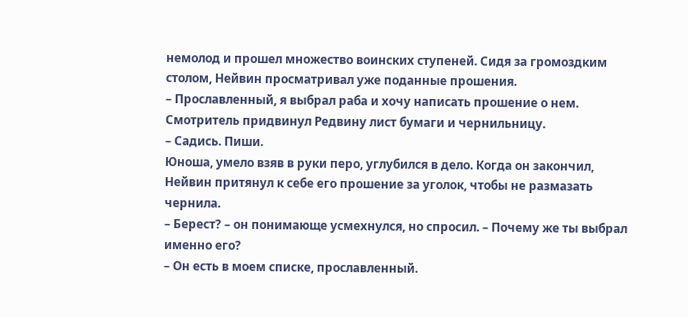немолод и прошел множество воинских ступеней. Сидя за громоздким столом, Нейвин просматривал уже поданные прошения.
– Прославленный, я выбрал раба и хочу написать прошение о нем.
Смотритель придвинул Редвину лист бумаги и чернильницу.
– Садись. Пиши.
Юноша, умело взяв в руки перо, углубился в дело. Когда он закончил, Нейвин притянул к себе его прошение за уголок, чтобы не размазать чернила.
– Берест? – он понимающе усмехнулся, но спросил. – Почему же ты выбрал именно его?
– Он есть в моем списке, прославленный.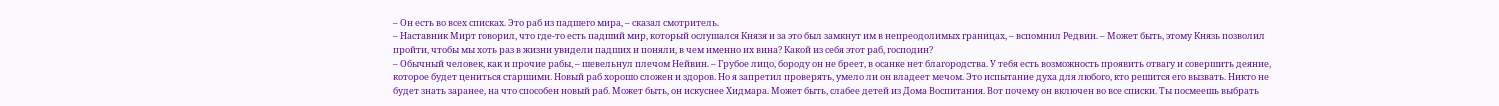– Он есть во всех списках. Это раб из падшего мира, – сказал смотритель.
– Наставник Мирт говорил, что где-то есть падший мир, который ослушался Князя и за это был замкнут им в непреодолимых границах, – вспомнил Редвин. – Может быть, этому Князь позволил пройти, чтобы мы хоть раз в жизни увидели падших и поняли, в чем именно их вина? Какой из себя этот раб, господин?
– Обычный человек, как и прочие рабы, – шевельнул плечом Нейвин. – Грубое лицо, бороду он не бреет, в осанке нет благородства. У тебя есть возможность проявить отвагу и совершить деяние, которое будет цениться старшими. Новый раб хорошо сложен и здоров. Но я запретил проверять, умело ли он владеет мечом. Это испытание духа для любого, кто решится его вызвать. Никто не будет знать заранее, на что способен новый раб. Может быть, он искуснее Хидмара. Может быть, слабее детей из Дома Воспитания. Вот почему он включен во все списки. Ты посмеешь выбрать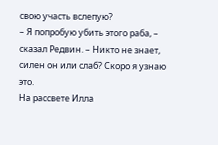свою участь вслепую?
– Я попробую убить этого раба, – сказал Редвин. – Никто не знает, силен он или слаб? Скоро я узнаю это.
На рассвете Илла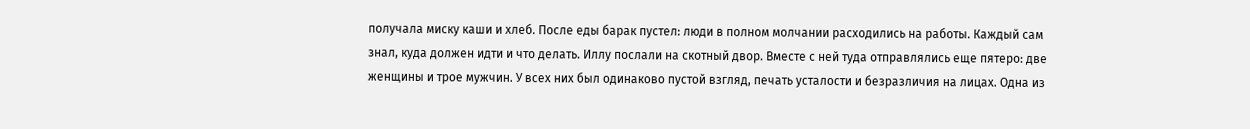получала миску каши и хлеб. После еды барак пустел: люди в полном молчании расходились на работы. Каждый сам знал, куда должен идти и что делать. Иллу послали на скотный двор. Вместе с ней туда отправлялись еще пятеро: две женщины и трое мужчин. У всех них был одинаково пустой взгляд, печать усталости и безразличия на лицах. Одна из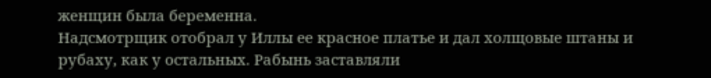женщин была беременна.
Надсмотрщик отобрал у Иллы ее красное платье и дал холщовые штаны и рубаху, как у остальных. Рабынь заставляли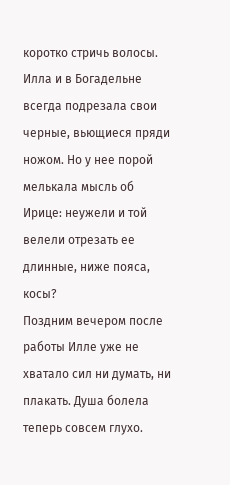коротко стричь волосы. Илла и в Богадельне всегда подрезала свои черные, вьющиеся пряди ножом. Но у нее порой мелькала мысль об Ирице: неужели и той велели отрезать ее длинные, ниже пояса, косы?
Поздним вечером после работы Илле уже не хватало сил ни думать, ни плакать. Душа болела теперь совсем глухо.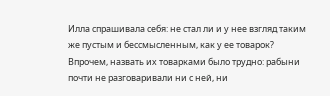Илла спрашивала себя: не стал ли и у нее взгляд таким же пустым и бессмысленным, как у ее товарок? Впрочем, назвать их товарками было трудно: рабыни почти не разговаривали ни с ней, ни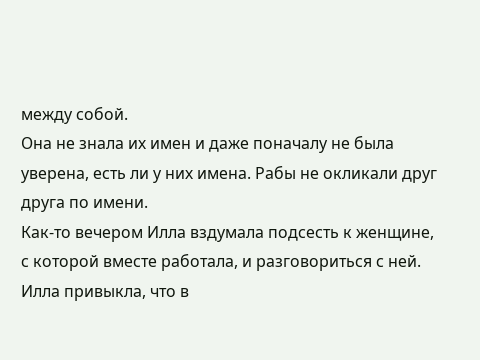между собой.
Она не знала их имен и даже поначалу не была уверена, есть ли у них имена. Рабы не окликали друг друга по имени.
Как-то вечером Илла вздумала подсесть к женщине, с которой вместе работала, и разговориться с ней. Илла привыкла, что в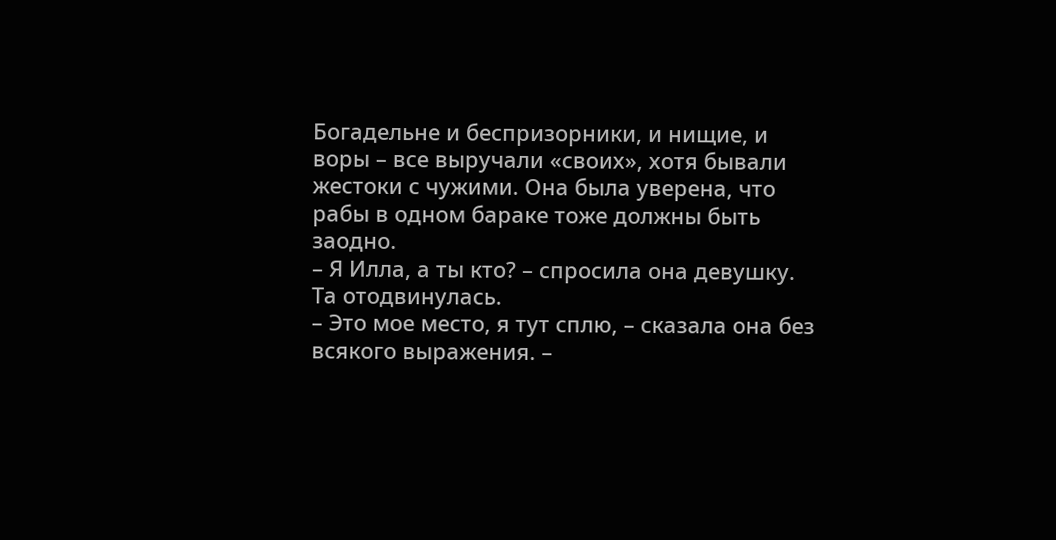Богадельне и беспризорники, и нищие, и воры – все выручали «своих», хотя бывали жестоки с чужими. Она была уверена, что рабы в одном бараке тоже должны быть заодно.
– Я Илла, а ты кто? – спросила она девушку.
Та отодвинулась.
– Это мое место, я тут сплю, – сказала она без всякого выражения. –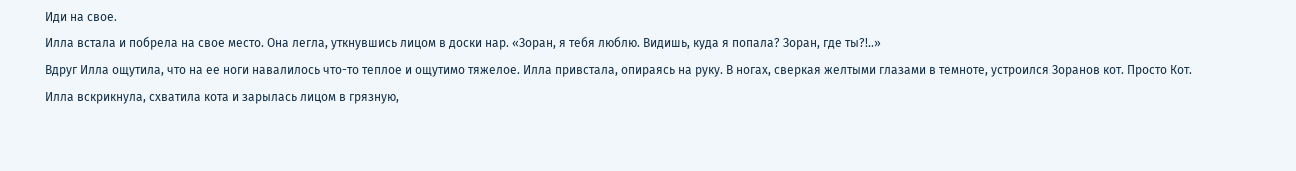Иди на свое.
Илла встала и побрела на свое место. Она легла, уткнувшись лицом в доски нар. «Зоран, я тебя люблю. Видишь, куда я попала? Зоран, где ты?!..»
Вдруг Илла ощутила, что на ее ноги навалилось что-то теплое и ощутимо тяжелое. Илла привстала, опираясь на руку. В ногах, сверкая желтыми глазами в темноте, устроился Зоранов кот. Просто Кот.
Илла вскрикнула, схватила кота и зарылась лицом в грязную,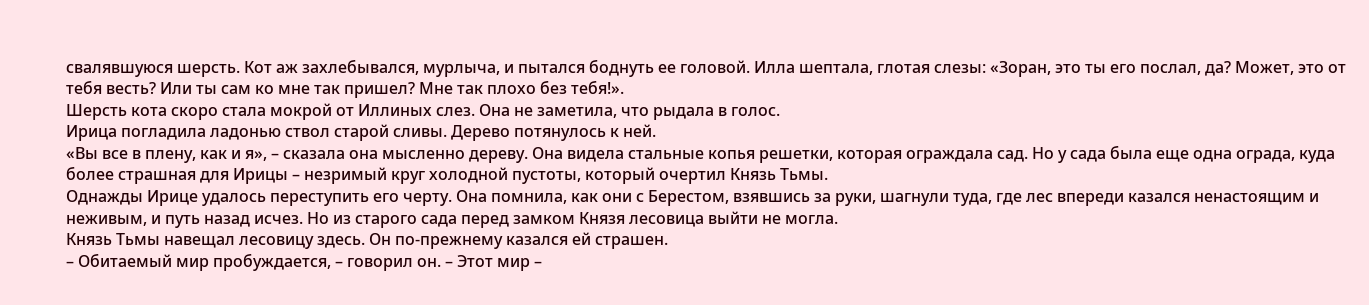свалявшуюся шерсть. Кот аж захлебывался, мурлыча, и пытался боднуть ее головой. Илла шептала, глотая слезы: «Зоран, это ты его послал, да? Может, это от тебя весть? Или ты сам ко мне так пришел? Мне так плохо без тебя!».
Шерсть кота скоро стала мокрой от Иллиных слез. Она не заметила, что рыдала в голос.
Ирица погладила ладонью ствол старой сливы. Дерево потянулось к ней.
«Вы все в плену, как и я», – сказала она мысленно дереву. Она видела стальные копья решетки, которая ограждала сад. Но у сада была еще одна ограда, куда более страшная для Ирицы – незримый круг холодной пустоты, который очертил Князь Тьмы.
Однажды Ирице удалось переступить его черту. Она помнила, как они с Берестом, взявшись за руки, шагнули туда, где лес впереди казался ненастоящим и неживым, и путь назад исчез. Но из старого сада перед замком Князя лесовица выйти не могла.
Князь Тьмы навещал лесовицу здесь. Он по-прежнему казался ей страшен.
– Обитаемый мир пробуждается, – говорил он. – Этот мир –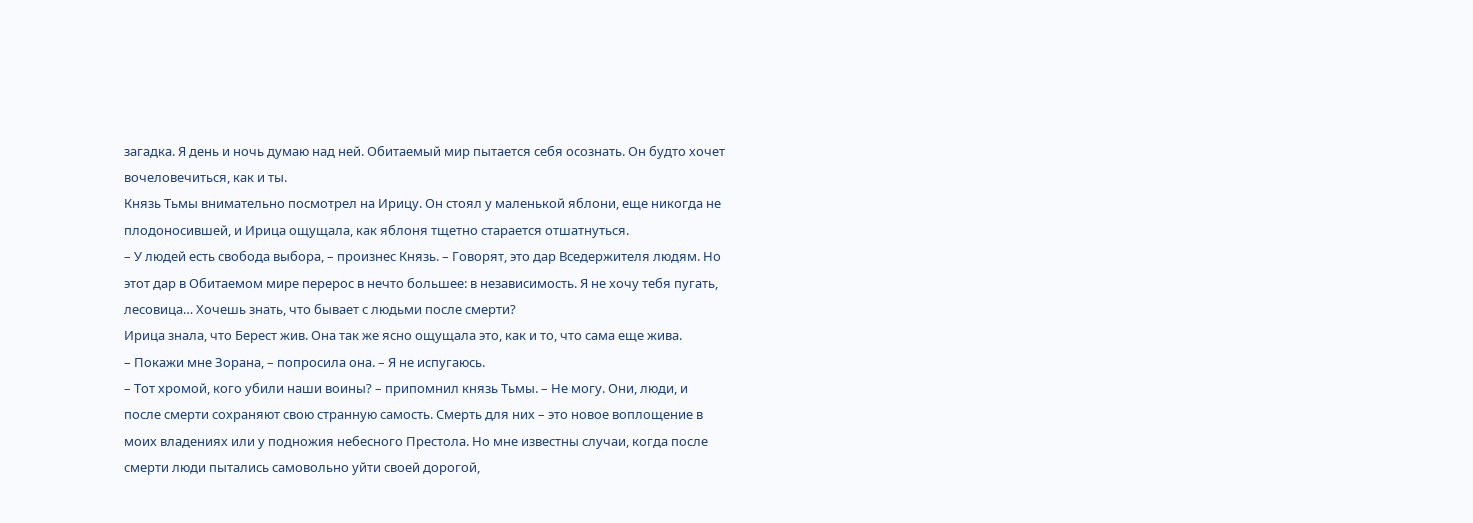загадка. Я день и ночь думаю над ней. Обитаемый мир пытается себя осознать. Он будто хочет вочеловечиться, как и ты.
Князь Тьмы внимательно посмотрел на Ирицу. Он стоял у маленькой яблони, еще никогда не плодоносившей, и Ирица ощущала, как яблоня тщетно старается отшатнуться.
– У людей есть свобода выбора, – произнес Князь. – Говорят, это дар Вседержителя людям. Но этот дар в Обитаемом мире перерос в нечто большее: в независимость. Я не хочу тебя пугать, лесовица… Хочешь знать, что бывает с людьми после смерти?
Ирица знала, что Берест жив. Она так же ясно ощущала это, как и то, что сама еще жива.
– Покажи мне Зорана, – попросила она. – Я не испугаюсь.
– Тот хромой, кого убили наши воины? – припомнил князь Тьмы. – Не могу. Они, люди, и после смерти сохраняют свою странную самость. Смерть для них – это новое воплощение в моих владениях или у подножия небесного Престола. Но мне известны случаи, когда после смерти люди пытались самовольно уйти своей дорогой,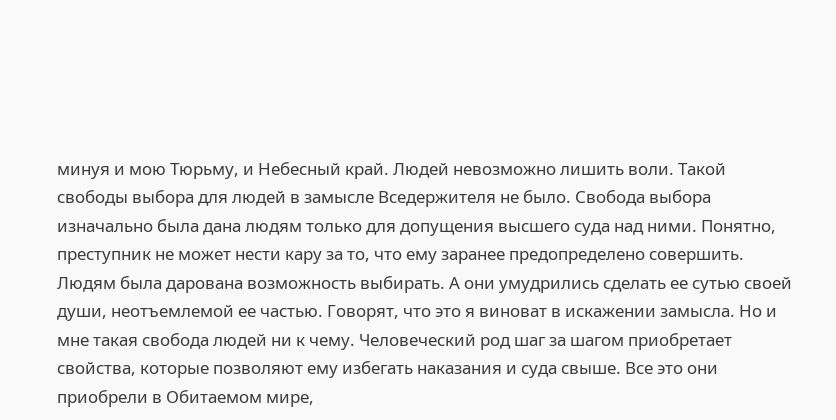минуя и мою Тюрьму, и Небесный край. Людей невозможно лишить воли. Такой свободы выбора для людей в замысле Вседержителя не было. Свобода выбора изначально была дана людям только для допущения высшего суда над ними. Понятно, преступник не может нести кару за то, что ему заранее предопределено совершить. Людям была дарована возможность выбирать. А они умудрились сделать ее сутью своей души, неотъемлемой ее частью. Говорят, что это я виноват в искажении замысла. Но и мне такая свобода людей ни к чему. Человеческий род шаг за шагом приобретает свойства, которые позволяют ему избегать наказания и суда свыше. Все это они приобрели в Обитаемом мире,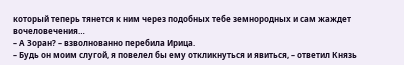который теперь тянется к ним через подобных тебе земнородных и сам жаждет вочеловечения…
– А Зоран? – взволнованно перебила Ирица.
– Будь он моим слугой, я повелел бы ему откликнуться и явиться, – ответил Князь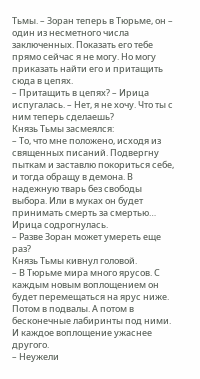Тьмы. – Зоран теперь в Тюрьме, он – один из несметного числа заключенных. Показать его тебе прямо сейчас я не могу. Но могу приказать найти его и притащить сюда в цепях.
– Притащить в цепях? – Ирица испугалась. – Нет, я не хочу. Что ты с ним теперь сделаешь?
Князь Тьмы засмеялся:
– То, что мне положено, исходя из священных писаний. Подвергну пыткам и заставлю покориться себе, и тогда обращу в демона. В надежную тварь без свободы выбора. Или в муках он будет принимать смерть за смертью…
Ирица содрогнулась.
– Разве Зоран может умереть еще раз?
Князь Тьмы кивнул головой.
– В Тюрьме мира много ярусов. С каждым новым воплощением он будет перемещаться на ярус ниже. Потом в подвалы. А потом в бесконечные лабиринты под ними. И каждое воплощение ужаснее другого.
– Неужели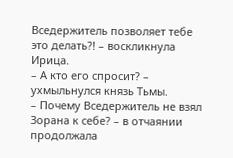Вседержитель позволяет тебе это делать?! – воскликнула Ирица.
– А кто его спросит? – ухмыльнулся князь Тьмы.
– Почему Вседержитель не взял Зорана к себе? – в отчаянии продолжала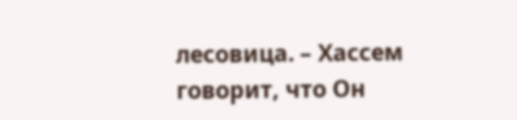лесовица. – Хассем говорит, что Он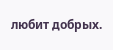любит добрых.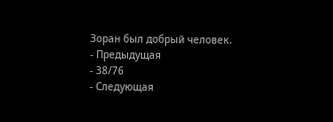Зоран был добрый человек.
- Предыдущая
- 38/76
- Следующая